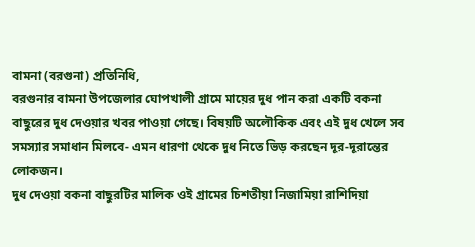বামনা (বরগুনা) প্রতিনিধি,
বরগুনার বামনা উপজেলার ঘোপখালী গ্রামে মায়ের দুধ পান করা একটি বকনা বাছুরের দুধ দেওয়ার খবর পাওয়া গেছে। বিষয়টি অলৌকিক এবং এই দুধ খেলে সব সমস্যার সমাধান মিলবে- এমন ধারণা থেকে দুধ নিতে ভিড় করছেন দূর-দূরান্তের লোকজন।
দুধ দেওয়া বকনা বাছুরটির মালিক ওই গ্রামের চিশতীয়া নিজামিয়া রাশিদিয়া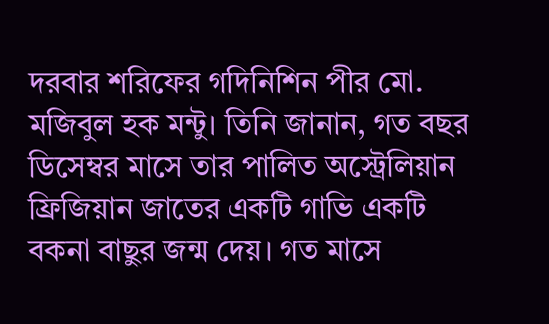দরবার শরিফের গদিনিশিন পীর মো. মজিবুল হক মন্টু। তিনি জানান, গত বছর ডিসেম্বর মাসে তার পালিত অস্ট্রেলিয়ান ফ্রিজিয়ান জাতের একটি গাভি একটি বকনা বাছুর জন্ম দেয়। গত মাসে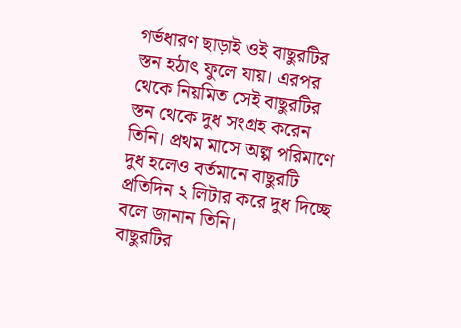গর্ভধারণ ছাড়াই ওই বাছুরটির স্তন হঠাৎ ফুলে যায়। এরপর থেকে নিয়মিত সেই বাছুরটির স্তন থেকে দুধ সংগ্রহ করেন তিনি। প্রথম মাসে অল্প পরিমাণে দুধ হলেও বর্তমানে বাছুরটি প্রতিদিন ২ লিটার করে দুধ দিচ্ছে বলে জানান তিনি।
বাছুরটির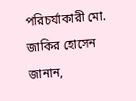পরিচর্যাকারী মো. জাকির হোসেন জানান,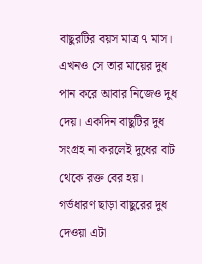বাছুরটির বয়স মাত্র ৭ মাস। এখনও সে তার মায়ের দুধ পান করে আবার নিজেও দুধ দেয়। একদিন বাছুটির দুধ সংগ্রহ না করলেই দুধের বাট থেকে রক্ত বের হয়। গর্ভধারণ ছাড়া বাছুরের দুধ দেওয়া এটা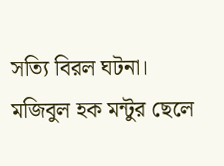সত্যি বিরল ঘটনা।
মজিবুল হক মন্টুর ছেলে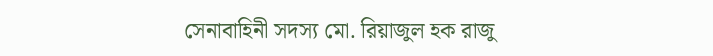সেনাবাহিনী সদস্য মো. রিয়াজুল হক রাজু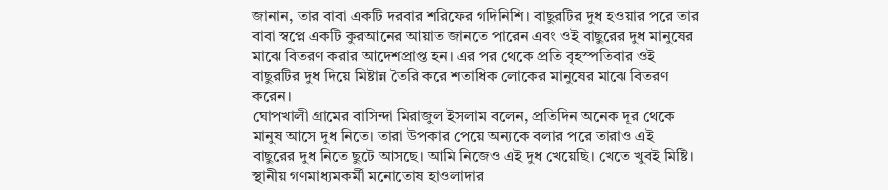জানান, তার বাবা একটি দরবার শরিফের গদিনিশি। বাছুরটির দুধ হওয়ার পরে তার বাবা স্বপ্নে একটি কুরআনের আয়াত জানতে পারেন এবং ওই বাছুরের দুধ মানুষের মাঝে বিতরণ করার আদেশপ্রাপ্ত হন। এর পর থেকে প্রতি বৃহস্পতিবার ওই বাছুরটির দুধ দিয়ে মিষ্টান্ন তৈরি করে শতাধিক লোকের মানুষের মাঝে বিতরণ করেন।
ঘোপখালী গ্রামের বাসিন্দা মিরাজুল ইসলাম বলেন, প্রতিদিন অনেক দূর থেকে মানুষ আসে দুধ নিতে। তারা উপকার পেয়ে অন্যকে বলার পরে তারাও এই বাছুরের দুধ নিতে ছুটে আসছে। আমি নিজেও এই দুধ খেয়েছি। খেতে খুবই মিষ্টি।
স্থানীয় গণমাধ্যমকর্মী মনোতোষ হাওলাদার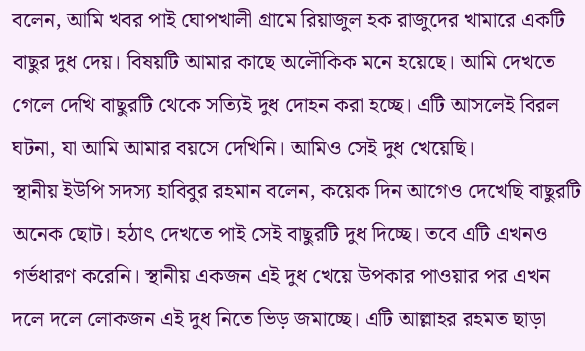বলেন, আমি খবর পাই ঘোপখালী গ্রামে রিয়াজুল হক রাজুদের খামারে একটি বাছুর দুধ দেয়। বিষয়টি আমার কাছে অলৌকিক মনে হয়েছে। আমি দেখতে গেলে দেখি বাছুরটি থেকে সত্যিই দুধ দোহন করা হচ্ছে। এটি আসলেই বিরল ঘটনা, যা আমি আমার বয়সে দেখিনি। আমিও সেই দুধ খেয়েছি।
স্থানীয় ইউপি সদস্য হাবিবুর রহমান বলেন, কয়েক দিন আগেও দেখেছি বাছুরটি অনেক ছোট। হঠাৎ দেখতে পাই সেই বাছুরটি দুধ দিচ্ছে। তবে এটি এখনও গর্ভধারণ করেনি। স্থানীয় একজন এই দুধ খেয়ে উপকার পাওয়ার পর এখন দলে দলে লোকজন এই দুধ নিতে ভিড় জমাচ্ছে। এটি আল্লাহর রহমত ছাড়া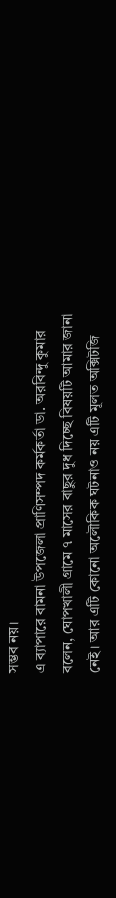সম্ভব নয়।
এ ব্যাপারে বামনা উপজেলা প্রাণিসম্পদ কর্মকর্তা ডা. অরবিন্দু কুমার বলেন, ঘোপখালী গ্রামে ৭ মাসের বাছুর দুধ দিচ্ছে বিষয়টি আমার জানা নেই। আর এটি কোনো অলৌকিক ঘটনাও নয় এটি মূলত অক্সিটজি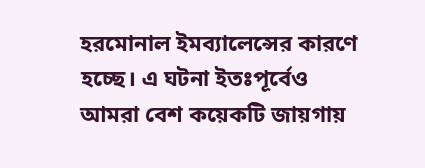হরমোনাল ইমব্যালেন্সের কারণে হচ্ছে। এ ঘটনা ইতঃপূর্বেও আমরা বেশ কয়েকটি জায়গায়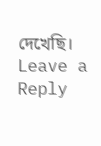দেখেছি।
Leave a Reply